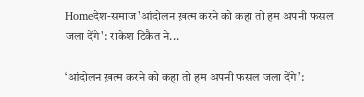Homeदेश-समाज'आंदोलन ख़त्म करने को कहा तो हम अपनी फसल जला देंगे': राकेश टिकैत ने...

‘आंदोलन ख़त्म करने को कहा तो हम अपनी फसल जला देंगे’: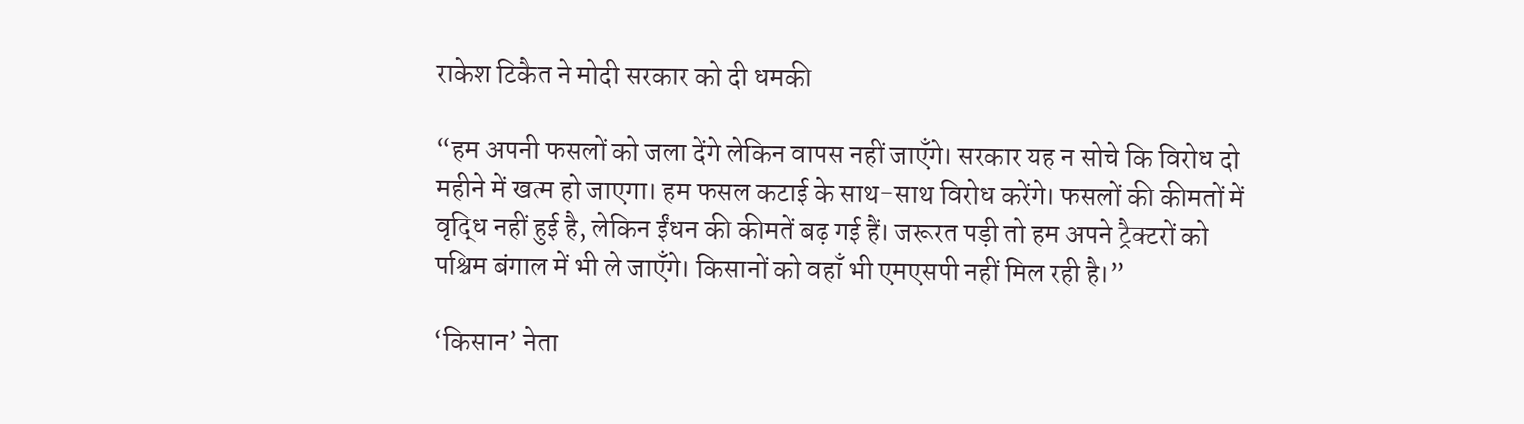राकेश टिकैत ने मोदी सरकार को दी धमकी

“हम अपनी फसलों को जला देंगे लेकिन वापस नहीं जाएँगे। सरकार यह न सोचे कि विरोध दो महीने में खत्म हो जाएगा। हम फसल कटाई के साथ-साथ विरोध करेंगे। फसलों की कीमतों में वृद्धि नहीं हुई है, लेकिन ईंधन की कीमतें बढ़ गई हैं। जरूरत पड़ी तो हम अपने ट्रैक्टरों को पश्चिम बंगाल में भी ले जाएँगे। किसानों को वहाँ भी एमएसपी नहीं मिल रही है।”

‘किसान’ नेता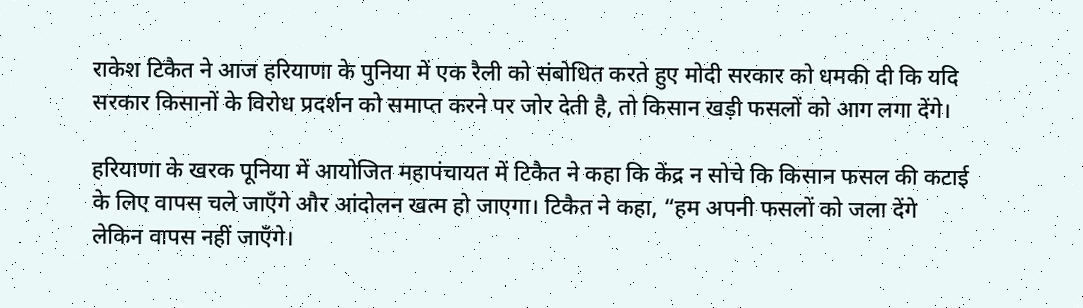राकेश टिकैत ने आज हरियाणा के पुनिया में एक रैली को संबोधित करते हुए मोदी सरकार को धमकी दी कि यदि सरकार किसानों के विरोध प्रदर्शन को समाप्त करने पर जोर देती है, तो किसान खड़ी फसलों को आग लगा देंगे।

हरियाणा के खरक पूनिया में आयोजित महापंचायत में टिकैत ने कहा कि केंद्र न सोचे कि किसान फसल की कटाई के लिए वापस चले जाएँगे और आंदोलन खत्म हो जाएगा। टिकैत ने कहा, “हम अपनी फसलों को जला देंगे लेकिन वापस नहीं जाएँगे।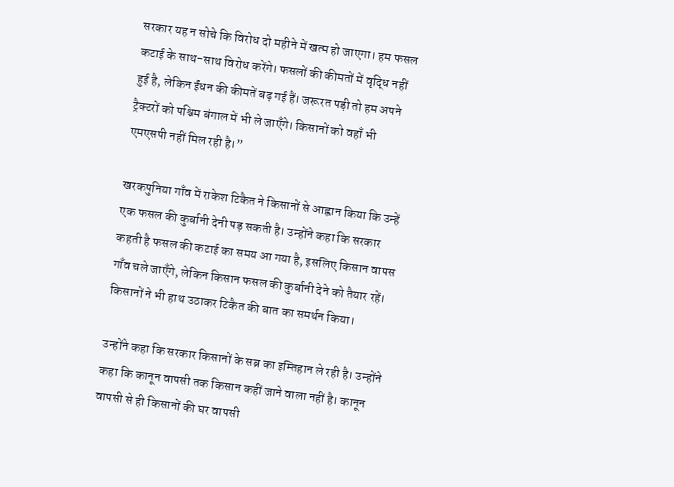सरकार यह न सोचे कि विरोध दो महीने में खत्म हो जाएगा। हम फसल कटाई के साथ-साथ विरोध करेंगे। फसलों की कीमतों में वृद्धि नहीं हुई है, लेकिन ईंधन की कीमतें बढ़ गई हैं। जरूरत पड़ी तो हम अपने ट्रैक्टरों को पश्चिम बंगाल में भी ले जाएँगे। किसानों को वहाँ भी एमएसपी नहीं मिल रही है।”

खरकपुनिया गाँव में राकेश टिकैत ने किसानों से आह्वान किया कि उन्हें एक फसल की कुर्बानी देनी पड़ सकती है। उन्होंने कहा कि सरकार कहती है फसल की कटाई का समय आ गया है, इसलिए किसान वापस गाँव चले जाएँगे, लेकिन किसान फसल की कुर्बानी देने को तैयार रहें। किसानों ने भी हाथ उठाकर टिकैत की बात का समर्थन किया।

उन्होंने कहा कि सरकार किसानों के सब्र का इम्तिहान ले रही है। उन्होंने कहा कि कानून वापसी तक किसान कहीं जाने वाला नहीं है। कानून वापसी से ही किसानों की घर वापसी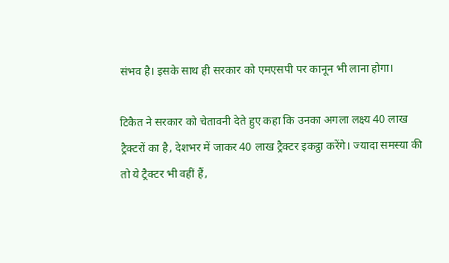संभव है। इसके साथ ही सरकार को एमएसपी पर कानून भी लाना होगा।

टिकैत ने सरकार को चेतावनी देते हुए कहा कि उनका अगला लक्ष्य 40 लाख ट्रैक्टरों का है, देशभर में जाकर 40 लाख ट्रैक्टर इकट्ठा करेंगे। ज्यादा समस्या की तो ये ट्रैक्टर भी वहीं हैं,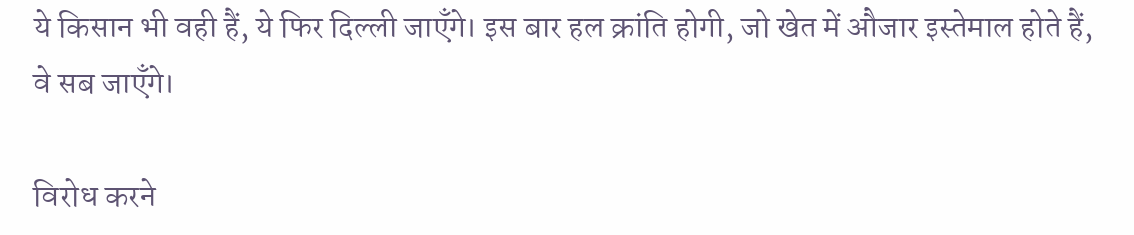ये किसान भी वही हैं, ये फिर दिल्ली जाएँगे। इस बार हल क्रांति होगी, जो खेत में औजार इस्तेमाल होते हैं, वे सब जाएँगे।

विरोध करने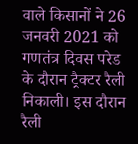वाले किसानों ने 26 जनवरी 2021 को गणतंत्र दिवस परेड के दौरान ट्रैक्टर रैली निकाली। इस दौरान रैली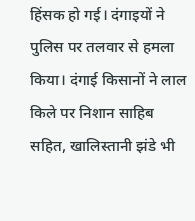हिंसक हो गई। दंगाइयों ने पुलिस पर तलवार से हमला किया। दंगाई किसानों ने लाल किले पर निशान साहिब सहित, खालिस्तानी झंडे भी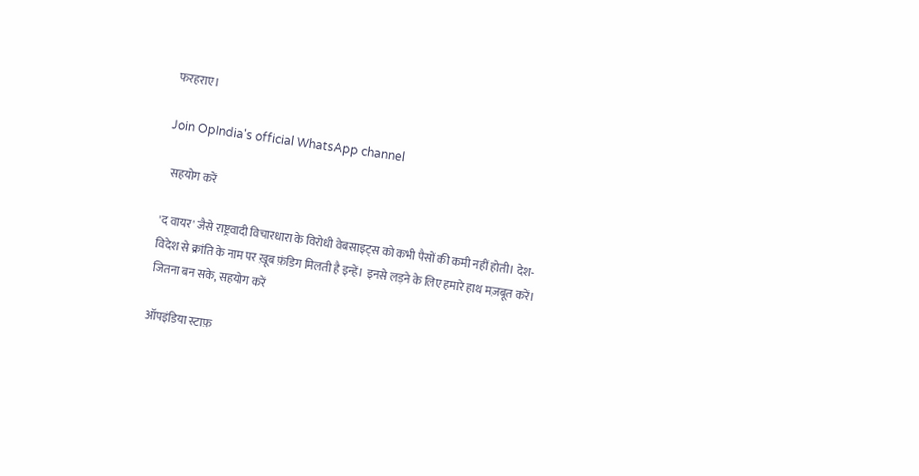फरहराए।

Join OpIndia's official WhatsApp channel

  सहयोग करें

'द वायर' जैसे राष्ट्रवादी विचारधारा के विरोधी वेबसाइट्स को कभी पैसों की कमी नहीं होती। देश-विदेश से क्रांति के नाम पर ख़ूब फ़ंडिग मिलती है इन्हें। इनसे लड़ने के लिए हमारे हाथ मज़बूत करें। जितना बन सके, सहयोग करें

ऑपइंडिया स्टाफ़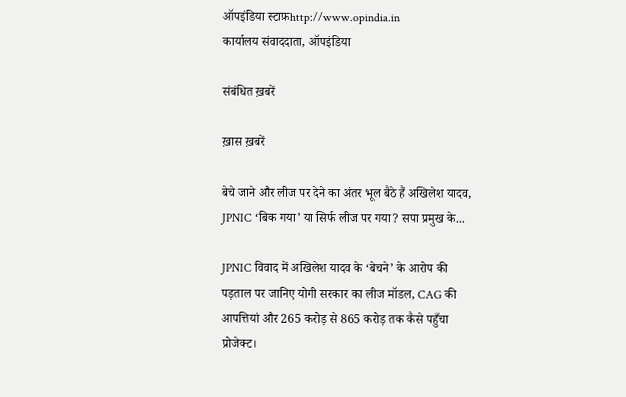ऑपइंडिया स्टाफ़http://www.opindia.in
कार्यालय संवाददाता, ऑपइंडिया

संबंधित ख़बरें

ख़ास ख़बरें

बेचे जाने और लीज पर देने का अंतर भूल बैठे हैं अखिलेश यादव, JPNIC ‘बिक गया’ या सिर्फ लीज पर गया? सपा प्रमुख के...

JPNIC विवाद में अखिलेश यादव के ‘बेचने’ के आरोप की पड़ताल पर जानिए योगी सरकार का लीज मॉडल, CAG की आपत्तियां और 265 करोड़ से 865 करोड़ तक कैसे पहुँचा प्रोजेक्ट।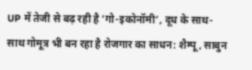UP में तेजी से बढ़ रही है ‘गो-इकोनॉमी’, दूध के साथ-साथ गोमूत्र भी बन रहा है रोजगार का साधन: शैम्पू, साबुन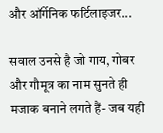और ऑर्गेनिक फर्टिलाइजर...

सवाल उनसे है जो गाय, गोबर और गौमूत्र का नाम सुनते ही मजाक बनाने लगते हैं- जब यही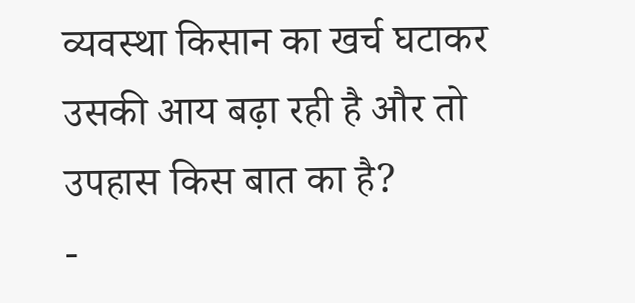व्यवस्था किसान का खर्च घटाकर उसकी आय बढ़ा रही है और तो उपहास किस बात का है?
-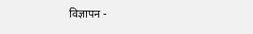विज्ञापन -